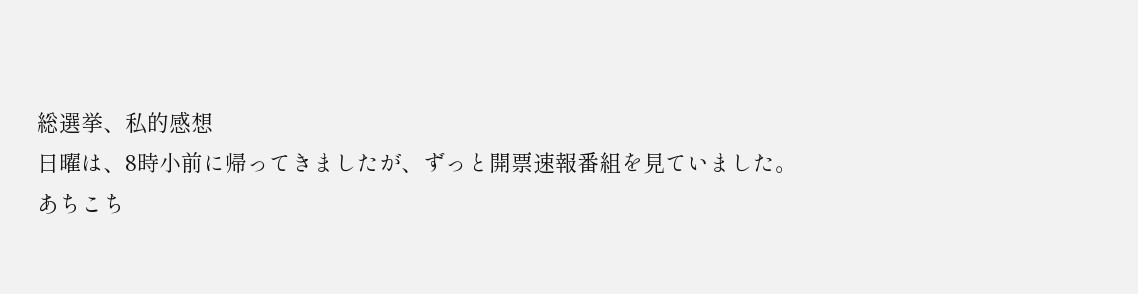総選挙、私的感想
日曜は、8時小前に帰ってきましたが、ずっと開票速報番組を見ていました。
あちこち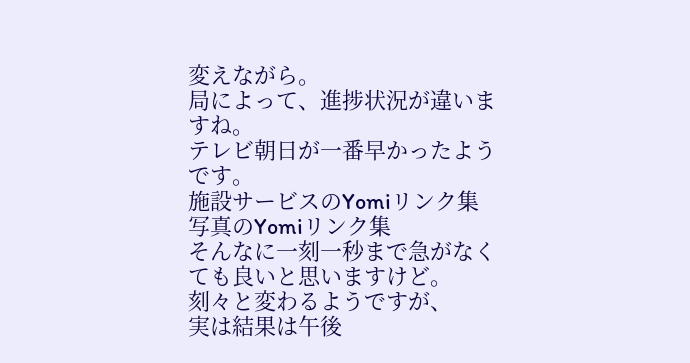変えながら。
局によって、進捗状況が違いますね。
テレビ朝日が一番早かったようです。
施設サービスのYomiリンク集
写真のYomiリンク集
そんなに一刻一秒まで急がなくても良いと思いますけど。
刻々と変わるようですが、
実は結果は午後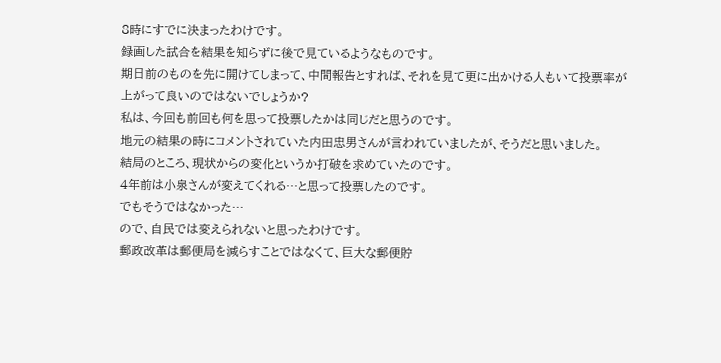8時にすでに決まったわけです。
録画した試合を結果を知らずに後で見ているようなものです。
期日前のものを先に開けてしまって、中間報告とすれば、それを見て更に出かける人もいて投票率が上がって良いのではないでしょうか?
私は、今回も前回も何を思って投票したかは同じだと思うのです。
地元の結果の時にコメントされていた内田忠男さんが言われていましたが、そうだと思いました。
結局のところ、現状からの変化というか打破を求めていたのです。
4年前は小泉さんが変えてくれる…と思って投票したのです。
でもそうではなかった…
ので、自民では変えられないと思ったわけです。
郵政改革は郵便局を減らすことではなくて、巨大な郵便貯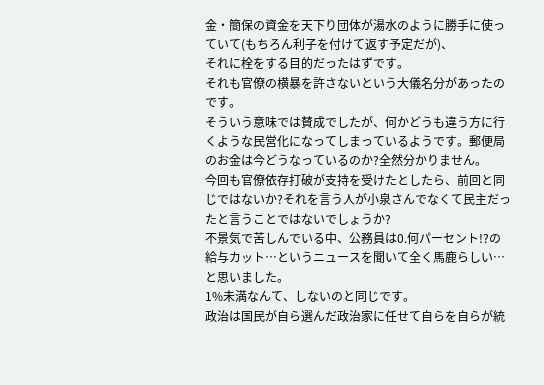金・簡保の資金を天下り団体が湯水のように勝手に使っていて(もちろん利子を付けて返す予定だが)、
それに栓をする目的だったはずです。
それも官僚の横暴を許さないという大儀名分があったのです。
そういう意味では賛成でしたが、何かどうも違う方に行くような民営化になってしまっているようです。郵便局のお金は今どうなっているのか?全然分かりません。
今回も官僚依存打破が支持を受けたとしたら、前回と同じではないか?それを言う人が小泉さんでなくて民主だったと言うことではないでしょうか?
不景気で苦しんでいる中、公務員は0.何パーセント!?の給与カット…というニュースを聞いて全く馬鹿らしい…と思いました。
1%未満なんて、しないのと同じです。
政治は国民が自ら選んだ政治家に任せて自らを自らが統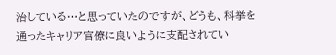治している…と思っていたのですが、どうも、科挙を通ったキャリア官僚に良いように支配されてい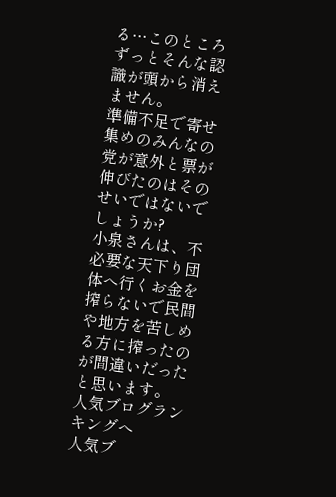る…このところずっとそんな認識が頭から消えません。
準備不足で寄せ集めのみんなの党が意外と票が伸びたのはそのせいではないでしょうか?
小泉さんは、不必要な天下り団体へ行くお金を搾らないで民間や地方を苦しめる方に搾ったのが間違いだったと思います。
人気ブログランキングへ
人気ブ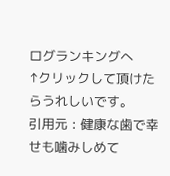ログランキングへ
↑クリックして頂けたらうれしいです。
引用元 : 健康な歯で幸せも噛みしめて